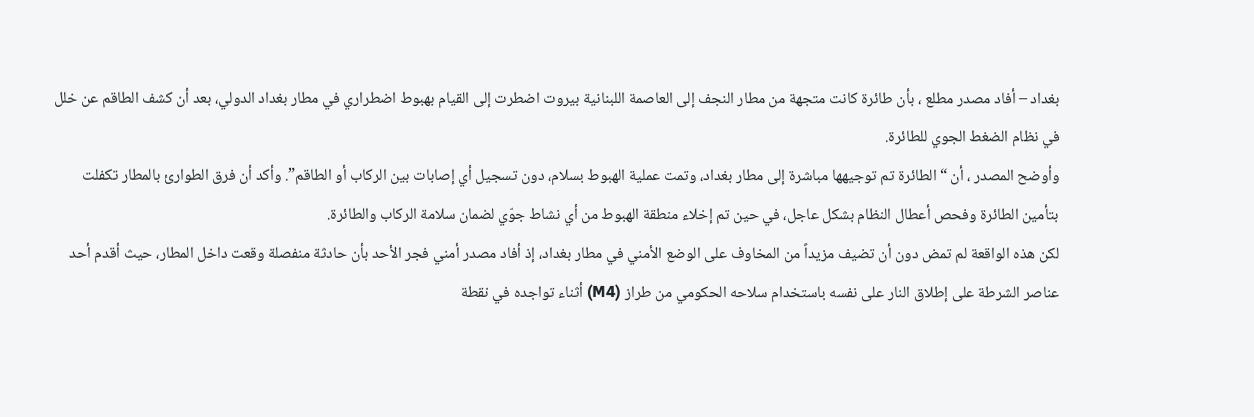بغداد – أفاد مصدر مطلع ، بأن طائرة كانت متجهة من مطار النجف إلى العاصمة اللبنانية بيروت اضطرت إلى القيام بهبوط اضطراري في مطار بغداد الدولي، بعد أن كشف الطاقم عن خلل في نظام الضغط الجوي للطائرة.
وأوضح المصدر ، أن “الطائرة تم توجيهها مباشرة إلى مطار بغداد، وتمت عملية الهبوط بسلام، دون تسجيل أي إصابات بين الركاب أو الطاقم”. وأكد أن فرق الطوارئ بالمطار تكفلت بتأمين الطائرة وفحص أعطال النظام بشكل عاجل، في حين تم إخلاء منطقة الهبوط من أي نشاط جوّي لضمان سلامة الركاب والطائرة.
لكن هذه الواقعة لم تمض دون أن تضيف مزيداً من المخاوف على الوضع الأمني في مطار بغداد، إذ أفاد مصدر أمني فجر الأحد بأن حادثة منفصلة وقعت داخل المطار، حيث أقدم أحد عناصر الشرطة على إطلاق النار على نفسه باستخدام سلاحه الحكومي من طراز (M4) أثناء تواجده في نقطة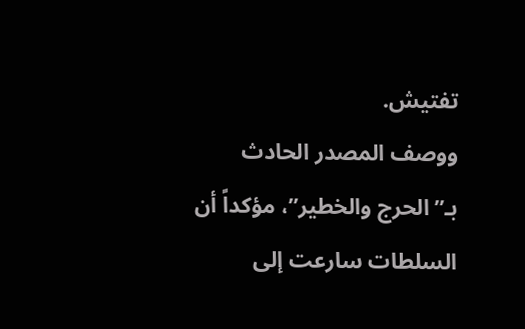تفتيش.
ووصف المصدر الحادث بـ”الحرج والخطير”، مؤكداً أن السلطات سارعت إلى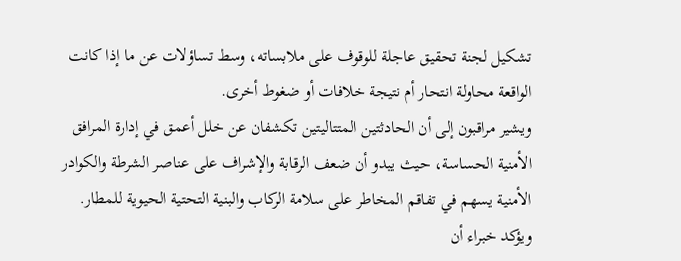تشكيل لجنة تحقيق عاجلة للوقوف على ملابساته، وسط تساؤلات عن ما إذا كانت الواقعة محاولة انتحار أم نتيجة خلافات أو ضغوط أخرى.
ويشير مراقبون إلى أن الحادثتين المتتاليتين تكشفان عن خلل أعمق في إدارة المرافق الأمنية الحساسة، حيث يبدو أن ضعف الرقابة والإشراف على عناصر الشرطة والكوادر الأمنية يسهم في تفاقم المخاطر على سلامة الركاب والبنية التحتية الحيوية للمطار.
ويؤكد خبراء أن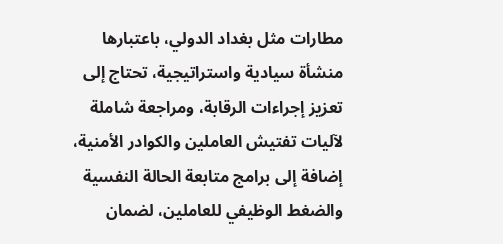مطارات مثل بغداد الدولي، باعتبارها منشأة سيادية واستراتيجية، تحتاج إلى تعزيز إجراءات الرقابة، ومراجعة شاملة لآليات تفتيش العاملين والكوادر الأمنية، إضافة إلى برامج متابعة الحالة النفسية والضغط الوظيفي للعاملين، لضمان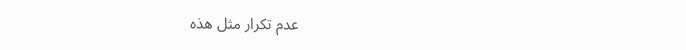عدم تكرار مثل هذه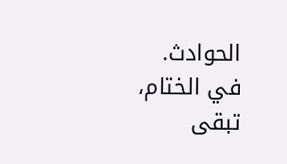الحوادث.
في الختام، تبقى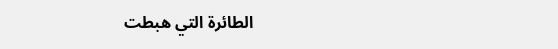الطائرة التي هبطت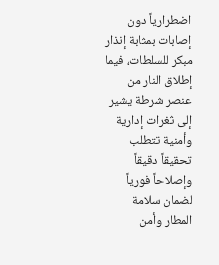اضطرارياً دون إصابات بمثابة إنذار مبكر للسلطات، فيما إطلاق النار من عنصر شرطة يشير إلى ثغرات إدارية وأمنية تتطلب تحقيقاً دقيقاً وإصلاحاً فورياً لضمان سلامة المطار وأمن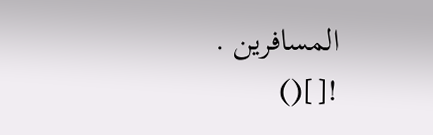المسافرين .
![]()